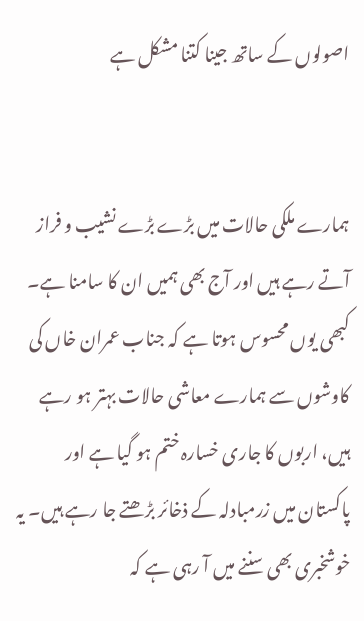اصولوں کے ساتھ جینا کتنا مشکل ہے


ہمارے ملکی حالات میں بڑے بڑے نشیب و فراز آتے رہے ہیں اور آج بھی ہمیں ان کا سامنا ہے۔ کبھی یوں محسوس ہوتا ہے کہ جناب عمران خاں کی کاوشوں سے ہمارے معاشی حالات بہتر ہو رہے ہیں، اربوں کا جاری خسارہ ختم ہو گیا ہے اور پاکستان میں زرمبادلہ کے ذخائر بڑھتے جا رہے ہیں۔ یہ خوشخبری بھی سننے میں آ رہی ہے کہ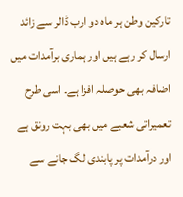تارکین وطن ہر ماہ دو ارب ڈالر سے زائد ارسال کر رہے ہیں اور ہماری برآمدات میں اضافہ بھی حوصلہ افزا ہے۔ اسی طرح تعمیراتی شعبے میں بھی بہت رونق ہے اور درآمدات پر پابندی لگ جانے سے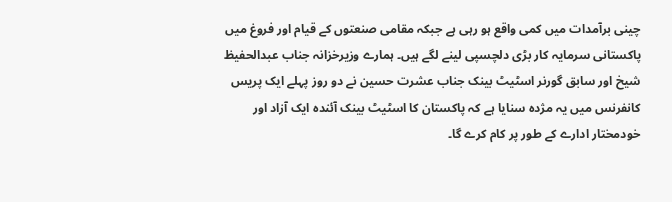چینی برآمدات میں کمی واقع ہو رہی ہے جبکہ مقامی صنعتوں کے قیام اور فروغ میں پاکستانی سرمایہ کار بڑی دلچسپی لینے لگے ہیں۔ ہمارے وزیرخزانہ جناب عبدالحفیظ شیخ اور سابق گورنر اسٹیٹ بینک جناب عشرت حسین نے دو روز پہلے ایک پریس کانفرنس میں یہ مژدہ سنایا ہے کہ پاکستان کا اسٹیٹ بینک آئندہ ایک آزاد اور خودمختار ادارے کے طور پر کام کرے گا۔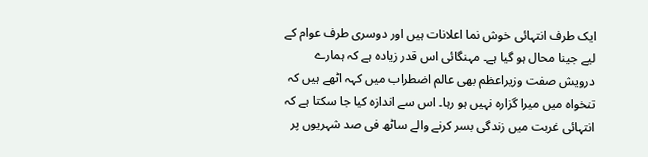ایک طرف انتہائی خوش نما اعلانات ہیں اور دوسری طرف عوام کے لیے جینا محال ہو گیا ہے۔ مہنگائی اس قدر زیادہ ہے کہ ہمارے درویش صفت وزیراعظم بھی عالم اضطراب میں کہہ اٹھے ہیں کہ تنخواہ میں میرا گزارہ نہیں ہو رہا۔ اس سے اندازہ کیا جا سکتا ہے کہ انتہائی غربت میں زندگی بسر کرنے والے ساٹھ فی صد شہریوں پر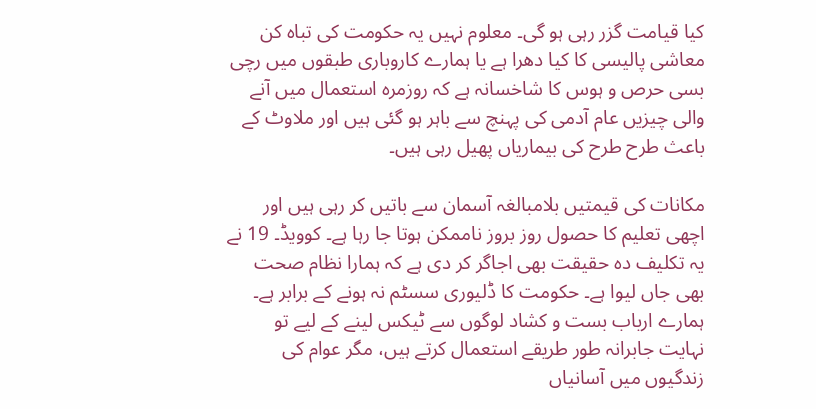کیا قیامت گزر رہی ہو گی۔ معلوم نہیں یہ حکومت کی تباہ کن معاشی پالیسی کا کیا دھرا ہے یا ہمارے کاروباری طبقوں میں رچی بسی حرص و ہوس کا شاخسانہ ہے کہ روزمرہ استعمال میں آنے والی چیزیں عام آدمی کی پہنچ سے باہر ہو گئی ہیں اور ملاوٹ کے باعث طرح طرح کی بیماریاں پھیل رہی ہیں۔

مکانات کی قیمتیں بلامبالغہ آسمان سے باتیں کر رہی ہیں اور اچھی تعلیم کا حصول روز بروز ناممکن ہوتا جا رہا ہے۔ کوویڈ۔ 19 نے یہ تکلیف دہ حقیقت بھی اجاگر کر دی ہے کہ ہمارا نظام صحت بھی جاں لیوا ہے۔ حکومت کا ڈلیوری سسٹم نہ ہونے کے برابر ہے۔ ہمارے ارباب بست و کشاد لوگوں سے ٹیکس لینے کے لیے تو نہایت جابرانہ طور طریقے استعمال کرتے ہیں، مگر عوام کی زندگیوں میں آسانیاں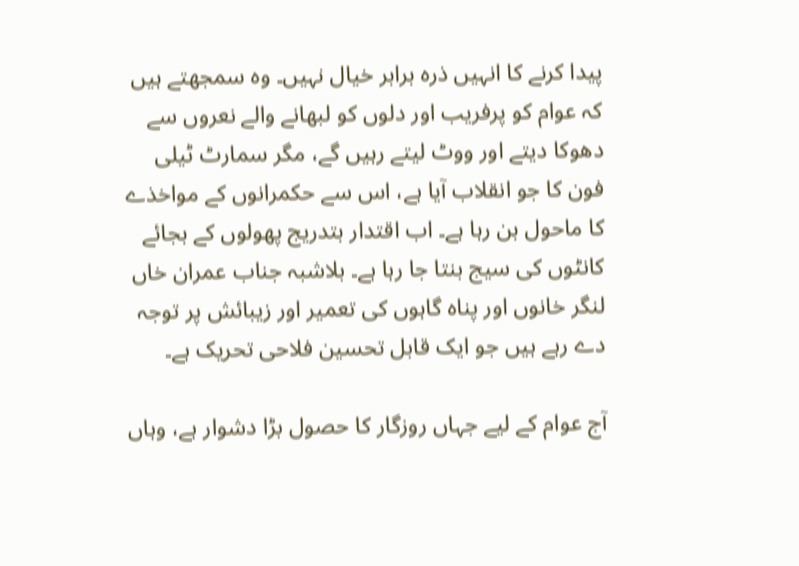پیدا کرنے کا انہیں ذرہ برابر خیال نہیں۔ وہ سمجھتے ہیں کہ عوام کو پرفریب اور دلوں کو لبھانے والے نعروں سے دھوکا دیتے اور ووٹ لیتے رہیں گے، مگر سمارٹ ٹیلی فون کا جو انقلاب آیا ہے، اس سے حکمرانوں کے مواخذے کا ماحول بن رہا ہے۔ اب اقتدار بتدریج پھولوں کے بجائے کانٹوں کی سیج بنتا جا رہا ہے۔ بلاشبہ جناب عمران خاں لنگر خانوں اور پناہ گاہوں کی تعمیر اور زیبائش پر توجہ دے رہے ہیں جو ایک قابل تحسین فلاحی تحریک ہے۔

آج عوام کے لیے جہاں روزگار کا حصول بڑا دشوار ہے، وہاں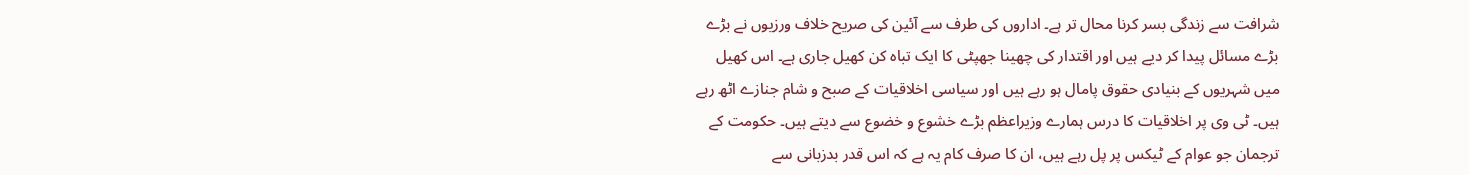شرافت سے زندگی بسر کرنا محال تر ہے۔ اداروں کی طرف سے آئین کی صریح خلاف ورزیوں نے بڑے بڑے مسائل پیدا کر دیے ہیں اور اقتدار کی چھینا جھپٹی کا ایک تباہ کن کھیل جاری ہے۔ اس کھیل میں شہریوں کے بنیادی حقوق پامال ہو رہے ہیں اور سیاسی اخلاقیات کے صبح و شام جنازے اٹھ رہے ہیں۔ ٹی وی پر اخلاقیات کا درس ہمارے وزیراعظم بڑے خشوع و خضوع سے دیتے ہیں۔ حکومت کے ترجمان جو عوام کے ٹیکس پر پل رہے ہیں، ان کا صرف کام یہ ہے کہ اس قدر بدزبانی سے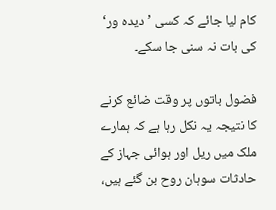کام لیا جائے کہ کسی ’دیدہ ور‘ کی بات نہ سنی جا سکے۔

فضول باتوں پر وقت ضائع کرنے کا نتیجہ یہ نکل رہا ہے کہ ہمارے ملک میں ریل اور ہوائی جہاز کے حادثات سوہان روح بن گئے ہیں،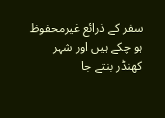سفر کے ذرائع غیرمحفوظ ہو چکے ہیں اور شہر کھنڈر بنتے جا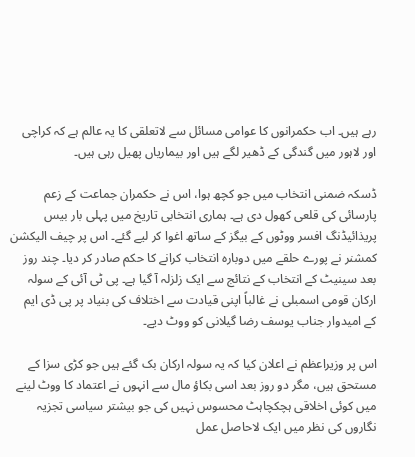رہے ہیں۔ اب حکمرانوں کا عوامی مسائل سے لاتعلقی کا یہ عالم ہے کہ کراچی اور لاہور میں گندگی کے ڈھیر لگے ہیں اور بیماریاں پھیل رہی ہیں۔

ڈسکہ ضمنی انتخاب میں جو کچھ ہوا، اس نے حکمران جماعت کے زعم پارسائی کی قلعی کھول دی ہے۔ ہماری انتخابی تاریخ میں پہلی بار بیس پریذائیڈنگ افسر ووٹوں کے بیگز کے ساتھ اغوا کر لیے گئے۔ اس پر چیف الیکشن کمشنر نے پورے حلقے میں دوبارہ انتخاب کرانے کا حکم صادر کر دیا۔ چند روز بعد سینیٹ کے انتخاب کے نتائج سے ایک زلزلہ آ گیا ہے۔ پی ٹی آئی کے سولہ ارکان قومی اسمبلی نے غالباً اپنی قیادت سے اختلاف کی بنیاد پر پی ڈی ایم کے امیدوار جناب یوسف رضا گیلانی کو ووٹ دیے۔

اس پر وزیراعظم نے اعلان کیا کہ یہ سولہ ارکان بک گئے ہیں جو کڑی سزا کے مستحق ہیں، مگر دو روز بعد اسی بکاؤ مال سے انہوں نے اعتماد کا ووٹ لینے میں کوئی اخلاقی ہچکچاہٹ محسوس نہیں کی جو بیشتر سیاسی تجزیہ نگاروں کی نظر میں ایک لاحاصل عمل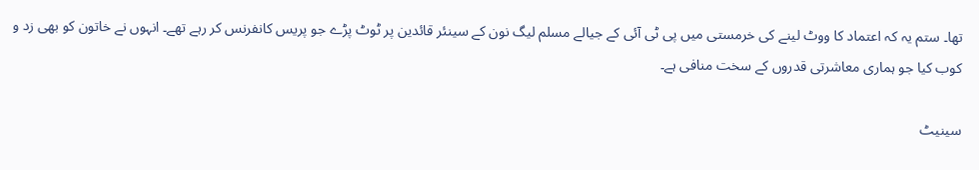تھا۔ ستم یہ کہ اعتماد کا ووٹ لینے کی خرمستی میں پی ٹی آئی کے جیالے مسلم لیگ نون کے سینئر قائدین پر ٹوٹ پڑے جو پریس کانفرنس کر رہے تھے۔ انہوں نے خاتون کو بھی زد و کوب کیا جو ہماری معاشرتی قدروں کے سخت منافی ہے۔

سینیٹ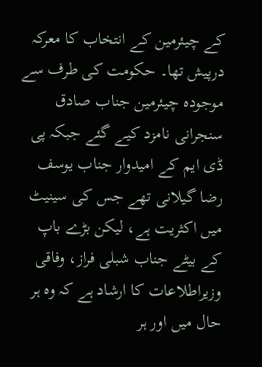کے چیئرمین کے انتخاب کا معرکہ درپیش تھا۔ حکومت کی طرف سے موجودہ چیئرمین جناب صادق سنجرانی نامزد کیے گئے جبکہ پی ڈی ایم کے امیدوار جناب یوسف رضا گیلانی تھے جس کی سینیٹ میں اکثریت ہے، لیکن بڑے باپ کے بیٹے جناب شبلی فراز، وفاقی وزیراطلاعات کا ارشاد ہے کہ وہ ہر حال میں اور ہر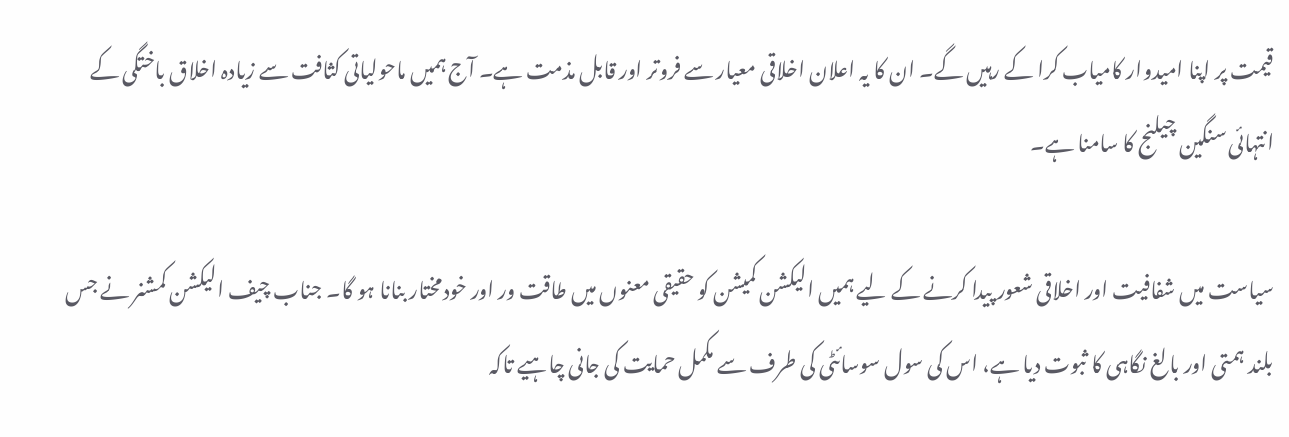قیمت پر اپنا امیدوار کامیاب کرا کے رہیں گے۔ ان کا یہ اعلان اخلاقی معیار سے فروتر اور قابل مذمت ہے۔ آج ہمیں ماحولیاتی کثافت سے زیادہ اخلاق باختگی کے انتہائی سنگین چیلنج کا سامنا ہے۔

سیاست میں شفافیت اور اخلاقی شعور پیدا کرنے کے لیے ہمیں الیکشن کمیشن کو حقیقی معنوں میں طاقت ور اور خودمختار بنانا ہو گا۔ جناب چیف الیکشن کمشنر نے جس بلند ہمتی اور بالغ نگاہی کا ثبوت دیا ہے، اس کی سول سوسائٹی کی طرف سے مکمل حمایت کی جانی چاہیے تاکہ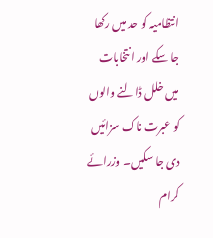انتظامیہ کو حد میں رکھا جا سکے اور انتخابات میں خلل ڈالنے والوں کو عبرت ناک سزائیں دی جا سکیں۔ وزرائے کرام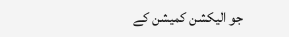جو الیکشن کمیشن کے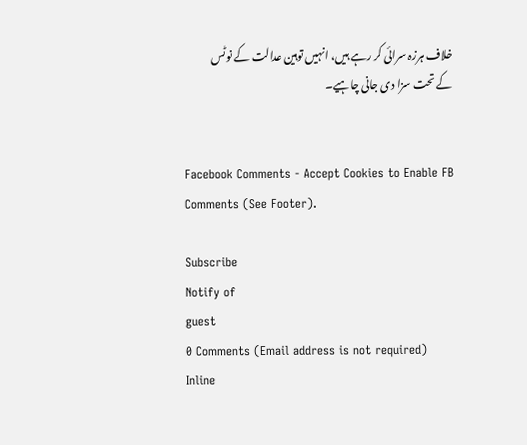خلاف ہرزہ سرائی کر رہے ہیں، انہیں توہین عدالت کے نوٹس کے تحت سزا دی جانی چاہیے۔


Facebook Comments - Accept Cookies to Enable FB Comments (See Footer).

Subscribe
Notify of
guest
0 Comments (Email address is not required)
Inline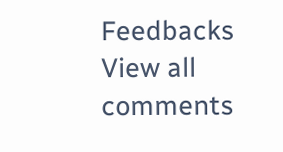Feedbacks
View all comments